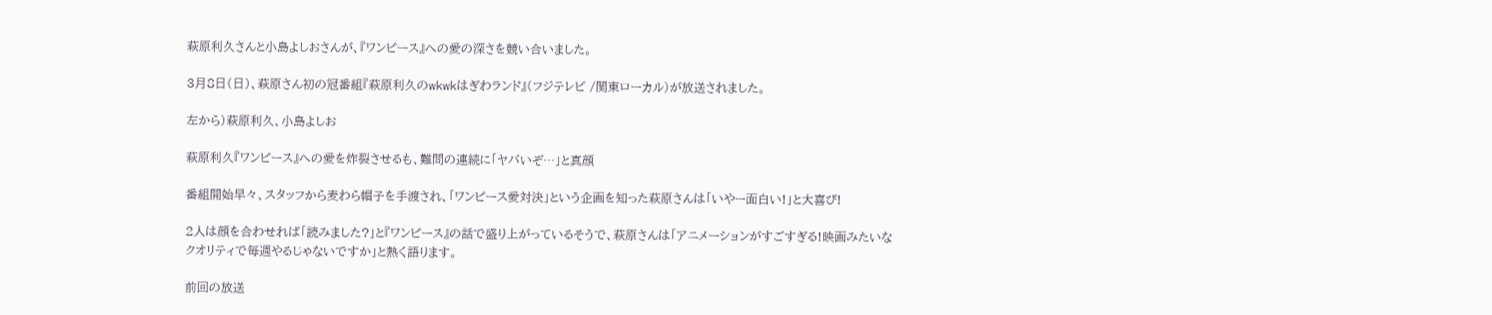萩原利久さんと小島よしおさんが、『ワンピース』への愛の深さを競い合いました。

3月8日(日)、萩原さん初の冠番組『萩原利久のwkwkはぎわランド』(フジテレビ /関東ローカル)が放送されました。

左から)萩原利久、小島よしお

萩原利久『ワンピース』への愛を炸裂させるも、難問の連続に「ヤバいぞ…」と真顔

番組開始早々、スタッフから麦わら帽子を手渡され、「ワンピース愛対決」という企画を知った萩原さんは「いやー面白い!」と大喜び!

2人は顔を合わせれば「読みました?」と『ワンピース』の話で盛り上がっているそうで、萩原さんは「アニメーションがすごすぎる!映画みたいなクオリティで毎週やるじゃないですか」と熱く語ります。

前回の放送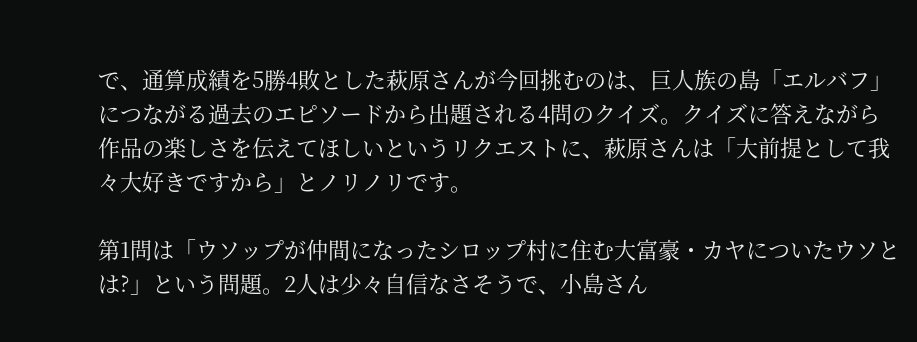で、通算成績を5勝4敗とした萩原さんが今回挑むのは、巨人族の島「エルバフ」につながる過去のエピソードから出題される4問のクイズ。クイズに答えながら作品の楽しさを伝えてほしいというリクエストに、萩原さんは「大前提として我々大好きですから」とノリノリです。

第1問は「ウソップが仲間になったシロップ村に住む大富豪・カヤについたウソとは?」という問題。2人は少々自信なさそうで、小島さん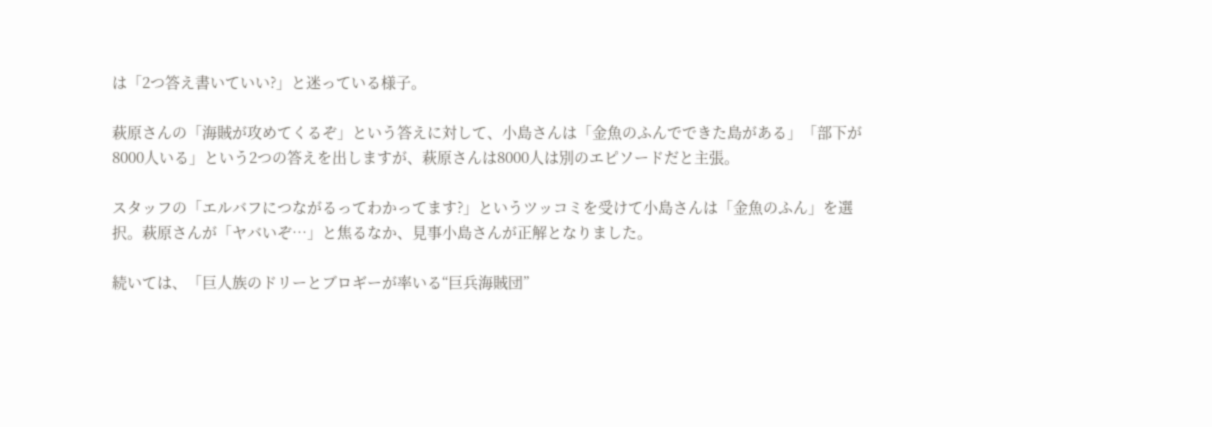は「2つ答え書いていい?」と迷っている様子。

萩原さんの「海賊が攻めてくるぞ」という答えに対して、小島さんは「金魚のふんでできた島がある」「部下が8000人いる」という2つの答えを出しますが、萩原さんは8000人は別のエピソードだと主張。

スタッフの「エルバフにつながるってわかってます?」というツッコミを受けて小島さんは「金魚のふん」を選択。萩原さんが「ヤバいぞ…」と焦るなか、見事小島さんが正解となりました。

続いては、「巨人族のドリーとブロギーが率いる“巨兵海賊団”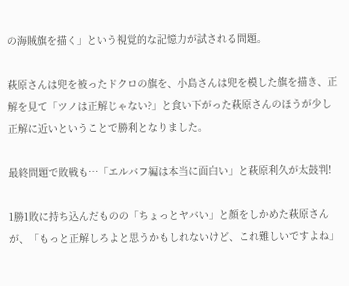の海賊旗を描く」という視覚的な記憶力が試される問題。

萩原さんは兜を被ったドクロの旗を、小島さんは兜を模した旗を描き、正解を見て「ツノは正解じゃない?」と食い下がった萩原さんのほうが少し正解に近いということで勝利となりました。

最終問題で敗戦も…「エルバフ編は本当に面白い」と萩原利久が太鼓判!

1勝1敗に持ち込んだものの「ちょっとヤバい」と顔をしかめた萩原さんが、「もっと正解しろよと思うかもしれないけど、これ難しいですよね」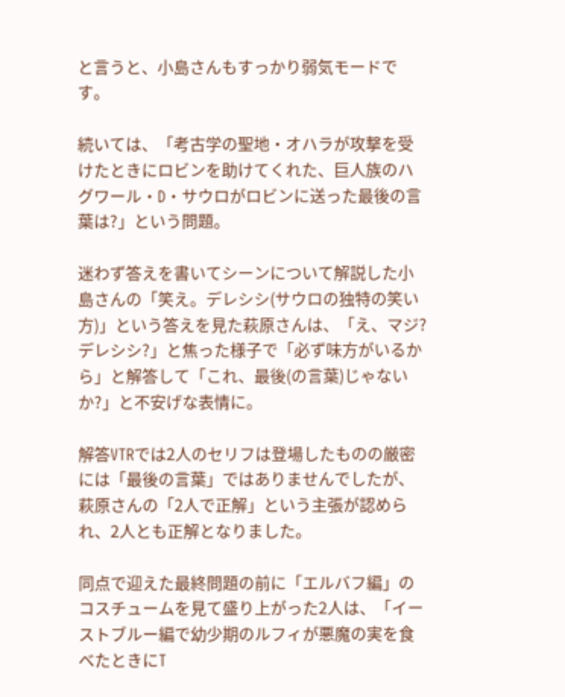と言うと、小島さんもすっかり弱気モードです。

続いては、「考古学の聖地・オハラが攻撃を受けたときにロビンを助けてくれた、巨人族のハグワール・D・サウロがロビンに送った最後の言葉は?」という問題。

迷わず答えを書いてシーンについて解説した小島さんの「笑え。デレシシ(サウロの独特の笑い方)」という答えを見た萩原さんは、「え、マジ?デレシシ?」と焦った様子で「必ず味方がいるから」と解答して「これ、最後(の言葉)じゃないか?」と不安げな表情に。

解答VTRでは2人のセリフは登場したものの厳密には「最後の言葉」ではありませんでしたが、萩原さんの「2人で正解」という主張が認められ、2人とも正解となりました。

同点で迎えた最終問題の前に「エルバフ編」のコスチュームを見て盛り上がった2人は、「イーストブルー編で幼少期のルフィが悪魔の実を食べたときにT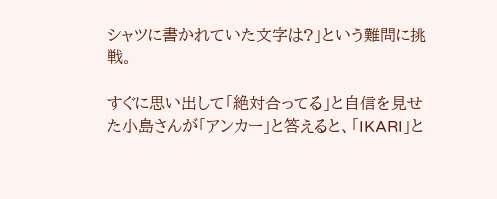シャツに書かれていた文字は?」という難問に挑戦。

すぐに思い出して「絶対合ってる」と自信を見せた小島さんが「アンカー」と答えると、「IKARI」と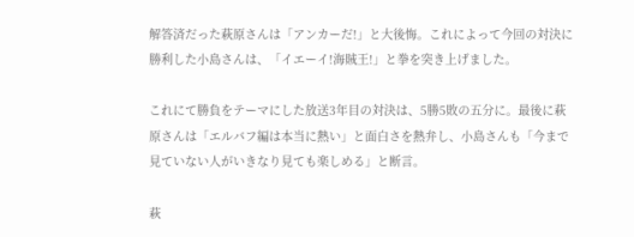解答済だった萩原さんは「アンカーだ!」と大後悔。これによって今回の対決に勝利した小島さんは、「イエーイ!海賊王!」と拳を突き上げました。

これにて勝負をテーマにした放送3年目の対決は、5勝5敗の五分に。最後に萩原さんは「エルバフ編は本当に熱い」と面白さを熱弁し、小島さんも「今まで見ていない人がいきなり見ても楽しめる」と断言。

萩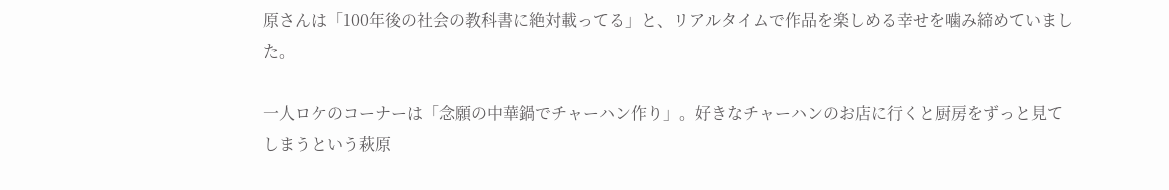原さんは「100年後の社会の教科書に絶対載ってる」と、リアルタイムで作品を楽しめる幸せを噛み締めていました。

一人ロケのコーナーは「念願の中華鍋でチャーハン作り」。好きなチャーハンのお店に行くと厨房をずっと見てしまうという萩原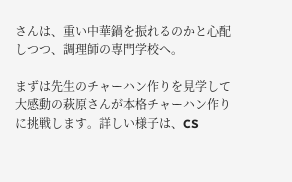さんは、重い中華鍋を振れるのかと心配しつつ、調理師の専門学校へ。

まずは先生のチャーハン作りを見学して大感動の萩原さんが本格チャーハン作りに挑戦します。詳しい様子は、CS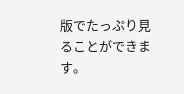版でたっぷり見ることができます。